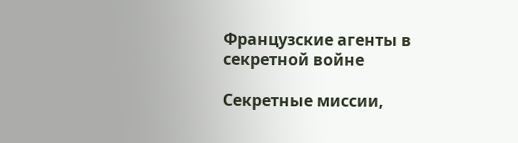Французские агенты в секретной войне

Секретные миссии,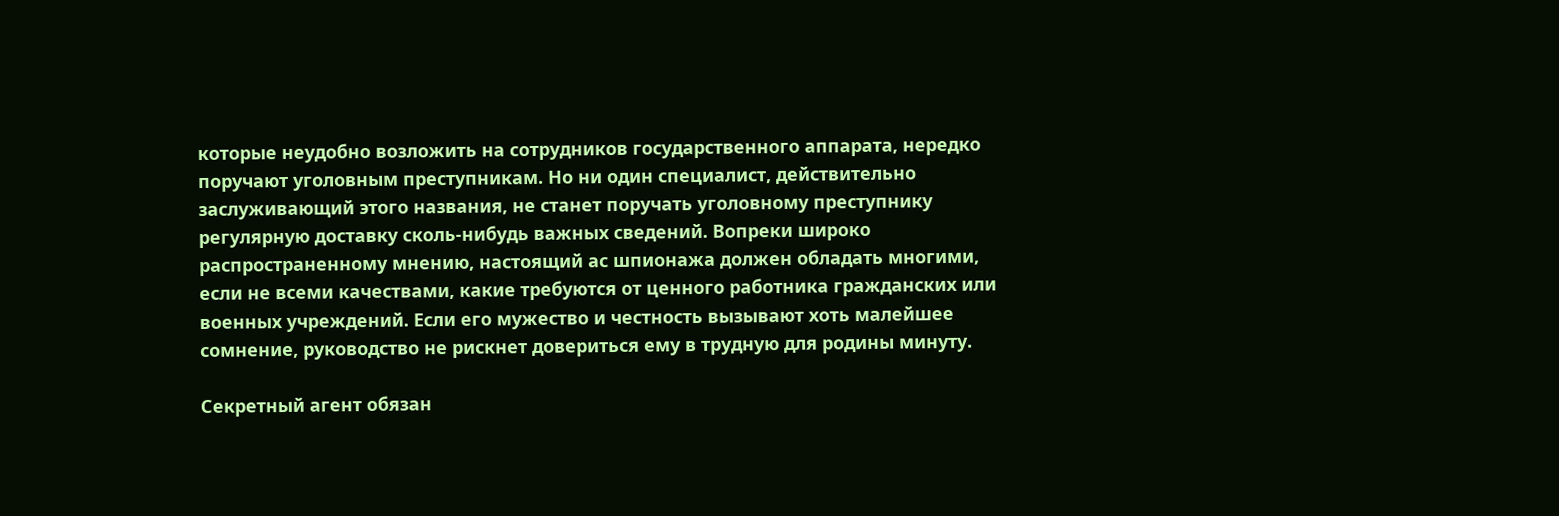которые неудобно возложить на сотрудников государственного аппарата, нередко поручают уголовным преступникам. Но ни один специалист, действительно заслуживающий этого названия, не станет поручать уголовному преступнику регулярную доставку сколь-нибудь важных сведений. Вопреки широко распространенному мнению, настоящий ас шпионажа должен обладать многими, если не всеми качествами, какие требуются от ценного работника гражданских или военных учреждений. Если его мужество и честность вызывают хоть малейшее сомнение, руководство не рискнет довериться ему в трудную для родины минуту.

Секретный агент обязан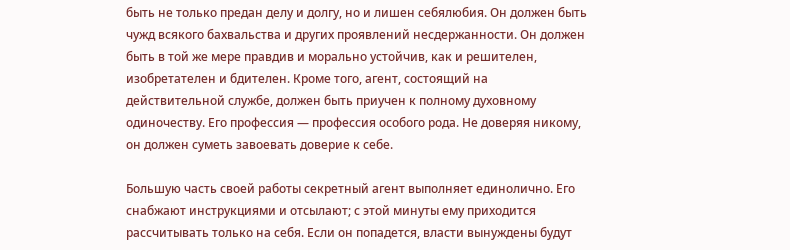быть не только предан делу и долгу, но и лишен себялюбия. Он должен быть чужд всякого бахвальства и других проявлений несдержанности. Он должен быть в той же мере правдив и морально устойчив, как и решителен, изобретателен и бдителен. Кроме того, агент, состоящий на действительной службе, должен быть приучен к полному духовному одиночеству. Его профессия — профессия особого рода. Не доверяя никому, он должен суметь завоевать доверие к себе.

Большую часть своей работы секретный агент выполняет единолично. Его снабжают инструкциями и отсылают; с этой минуты ему приходится рассчитывать только на себя. Если он попадется, власти вынуждены будут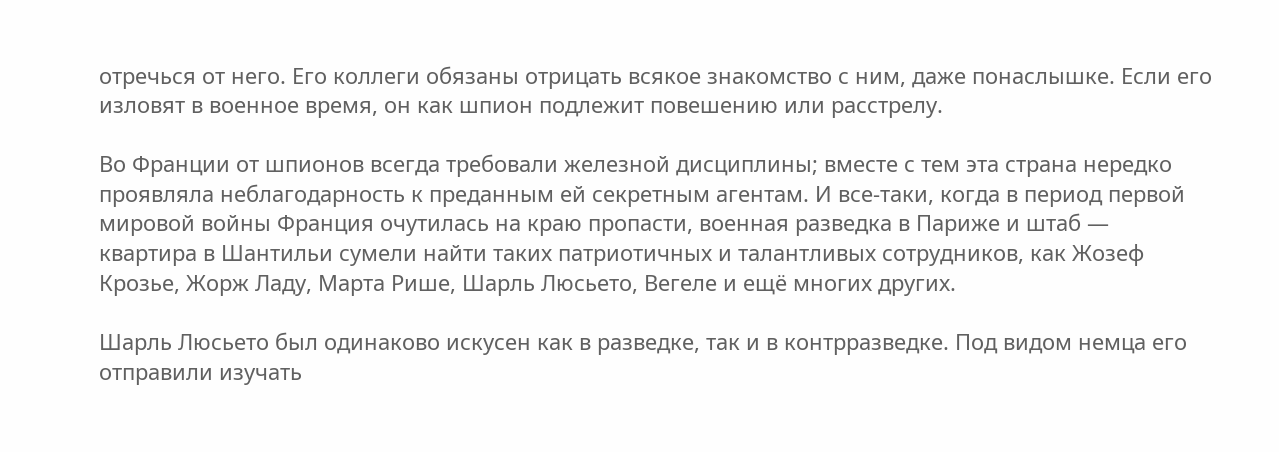отречься от него. Его коллеги обязаны отрицать всякое знакомство с ним, даже понаслышке. Если его изловят в военное время, он как шпион подлежит повешению или расстрелу.

Во Франции от шпионов всегда требовали железной дисциплины; вместе с тем эта страна нередко проявляла неблагодарность к преданным ей секретным агентам. И все-таки, когда в период первой мировой войны Франция очутилась на краю пропасти, военная разведка в Париже и штаб — квартира в Шантильи сумели найти таких патриотичных и талантливых сотрудников, как Жозеф Крозье, Жорж Ладу, Марта Рише, Шарль Люсьето, Вегеле и ещё многих других.

Шарль Люсьето был одинаково искусен как в разведке, так и в контрразведке. Под видом немца его отправили изучать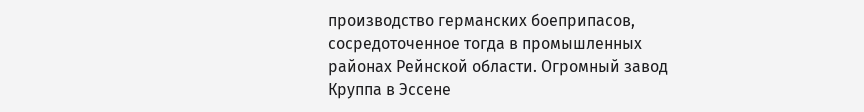производство германских боеприпасов, сосредоточенное тогда в промышленных районах Рейнской области. Огромный завод Круппа в Эссене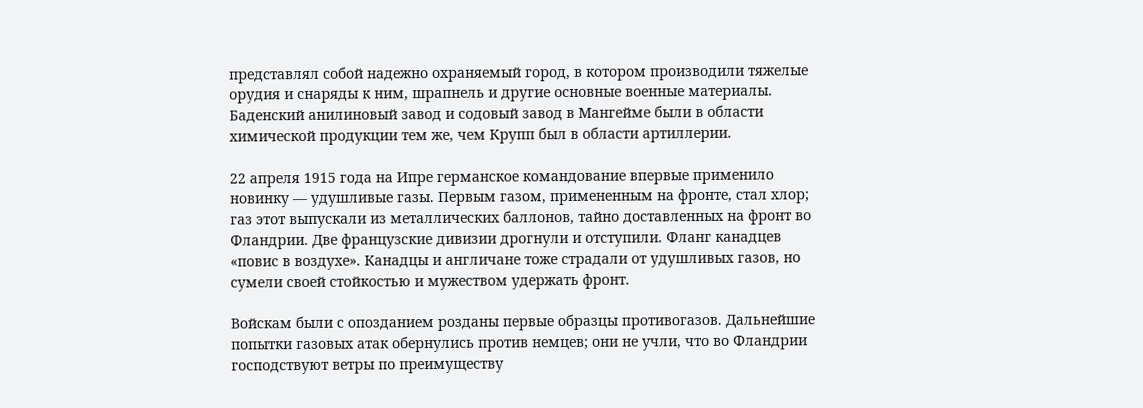представлял собой надежно охраняемый город, в котором производили тяжелые орудия и снаряды к ним, шрапнель и другие основные военные материалы. Баденский анилиновый завод и содовый завод в Мангейме были в области химической продукции тем же, чем Крупп был в области артиллерии.

22 апреля 1915 года на Ипре германское командование впервые применило новинку — удушливые газы. Первым газом, примененным на фронте, стал хлор; газ этот выпускали из металлических баллонов, тайно доставленных на фронт во Фландрии. Две французские дивизии дрогнули и отступили. Фланг канадцев «повис в воздухе». Канадцы и англичане тоже страдали от удушливых газов, но сумели своей стойкостью и мужеством удержать фронт.

Войскам были с опозданием розданы первые образцы противогазов. Дальнейшие попытки газовых атак обернулись против немцев; они не учли, что во Фландрии господствуют ветры по преимуществу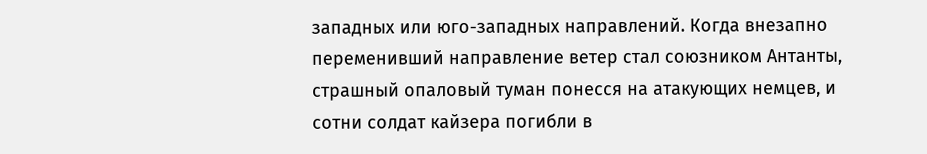западных или юго-западных направлений. Когда внезапно переменивший направление ветер стал союзником Антанты, страшный опаловый туман понесся на атакующих немцев, и сотни солдат кайзера погибли в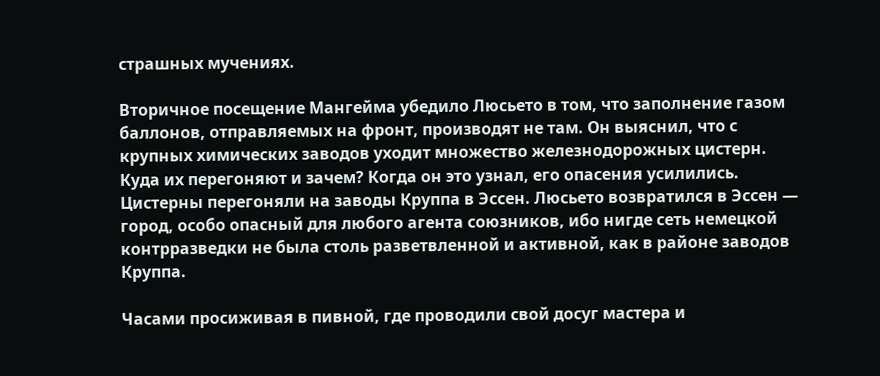страшных мучениях.

Вторичное посещение Мангейма убедило Люсьето в том, что заполнение газом баллонов, отправляемых на фронт, производят не там. Он выяснил, что с крупных химических заводов уходит множество железнодорожных цистерн. Куда их перегоняют и зачем? Когда он это узнал, его опасения усилились. Цистерны перегоняли на заводы Круппа в Эссен. Люсьето возвратился в Эссен — город, особо опасный для любого агента союзников, ибо нигде сеть немецкой контрразведки не была столь разветвленной и активной, как в районе заводов Круппа.

Часами просиживая в пивной, где проводили свой досуг мастера и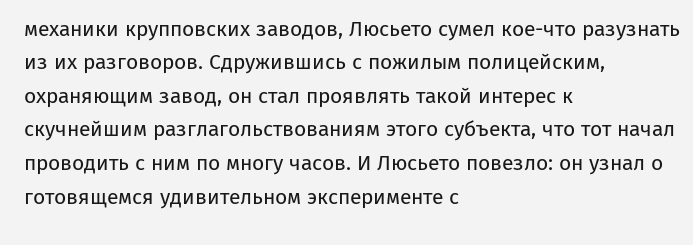механики крупповских заводов, Люсьето сумел кое-что разузнать из их разговоров. Сдружившись с пожилым полицейским, охраняющим завод, он стал проявлять такой интерес к скучнейшим разглагольствованиям этого субъекта, что тот начал проводить с ним по многу часов. И Люсьето повезло: он узнал о готовящемся удивительном эксперименте с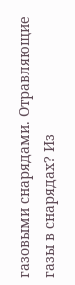газовыми снарядами. Отравляющие газы в снарядах? Из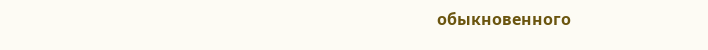обыкновенного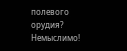полевого орудия? Немыслимо!